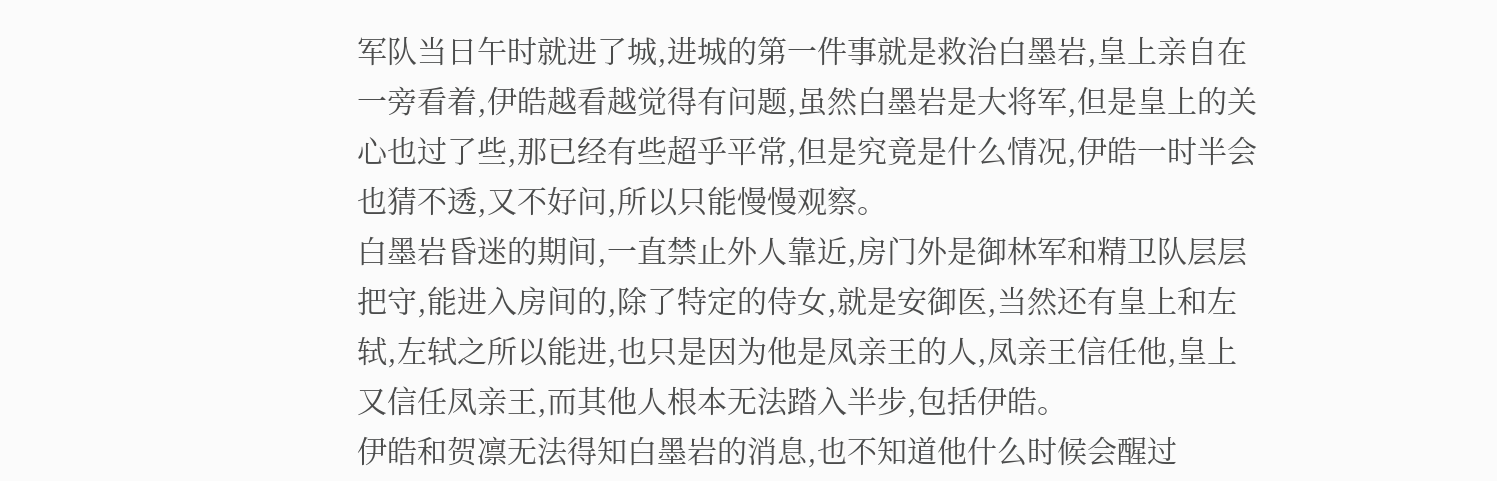军队当日午时就进了城,进城的第一件事就是救治白墨岩,皇上亲自在一旁看着,伊皓越看越觉得有问题,虽然白墨岩是大将军,但是皇上的关心也过了些,那已经有些超乎平常,但是究竟是什么情况,伊皓一时半会也猜不透,又不好问,所以只能慢慢观察。
白墨岩昏迷的期间,一直禁止外人靠近,房门外是御林军和精卫队层层把守,能进入房间的,除了特定的侍女,就是安御医,当然还有皇上和左轼,左轼之所以能进,也只是因为他是凤亲王的人,凤亲王信任他,皇上又信任凤亲王,而其他人根本无法踏入半步,包括伊皓。
伊皓和贺凛无法得知白墨岩的消息,也不知道他什么时候会醒过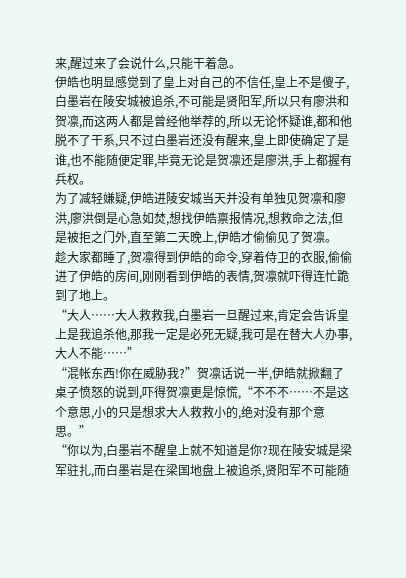来,醒过来了会说什么,只能干着急。
伊皓也明显感觉到了皇上对自己的不信任,皇上不是傻子,白墨岩在陵安城被追杀,不可能是贤阳军,所以只有廖洪和贺凛,而这两人都是曾经他举荐的,所以无论怀疑谁,都和他脱不了干系,只不过白墨岩还没有醒来,皇上即使确定了是谁,也不能随便定罪,毕竟无论是贺凛还是廖洪,手上都握有兵权。
为了减轻嫌疑,伊皓进陵安城当天并没有单独见贺凛和廖洪,廖洪倒是心急如焚,想找伊皓禀报情况,想救命之法,但是被拒之门外,直至第二天晚上,伊皓才偷偷见了贺凛。
趁大家都睡了,贺凛得到伊皓的命令,穿着侍卫的衣服,偷偷进了伊皓的房间,刚刚看到伊皓的表情,贺凛就吓得连忙跪到了地上。
“大人……大人救救我,白墨岩一旦醒过来,肯定会告诉皇上是我追杀他,那我一定是必死无疑,我可是在替大人办事,大人不能……”
“混帐东西!你在威胁我?”贺凛话说一半,伊皓就掀翻了桌子愤怒的说到,吓得贺凛更是惊慌,“不不不……不是这个意思,小的只是想求大人救救小的,绝对没有那个意思。”
“你以为,白墨岩不醒皇上就不知道是你?现在陵安城是梁军驻扎,而白墨岩是在梁国地盘上被追杀,贤阳军不可能随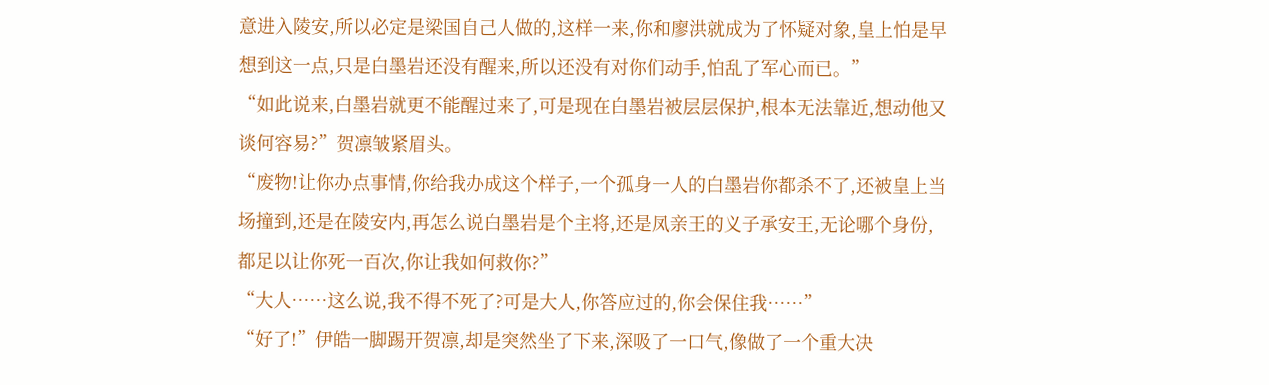意进入陵安,所以必定是梁国自己人做的,这样一来,你和廖洪就成为了怀疑对象,皇上怕是早想到这一点,只是白墨岩还没有醒来,所以还没有对你们动手,怕乱了军心而已。”
“如此说来,白墨岩就更不能醒过来了,可是现在白墨岩被层层保护,根本无法靠近,想动他又谈何容易?”贺凛皱紧眉头。
“废物!让你办点事情,你给我办成这个样子,一个孤身一人的白墨岩你都杀不了,还被皇上当场撞到,还是在陵安内,再怎么说白墨岩是个主将,还是凤亲王的义子承安王,无论哪个身份,都足以让你死一百次,你让我如何救你?”
“大人……这么说,我不得不死了?可是大人,你答应过的,你会保住我……”
“好了!”伊皓一脚踢开贺凛,却是突然坐了下来,深吸了一口气,像做了一个重大决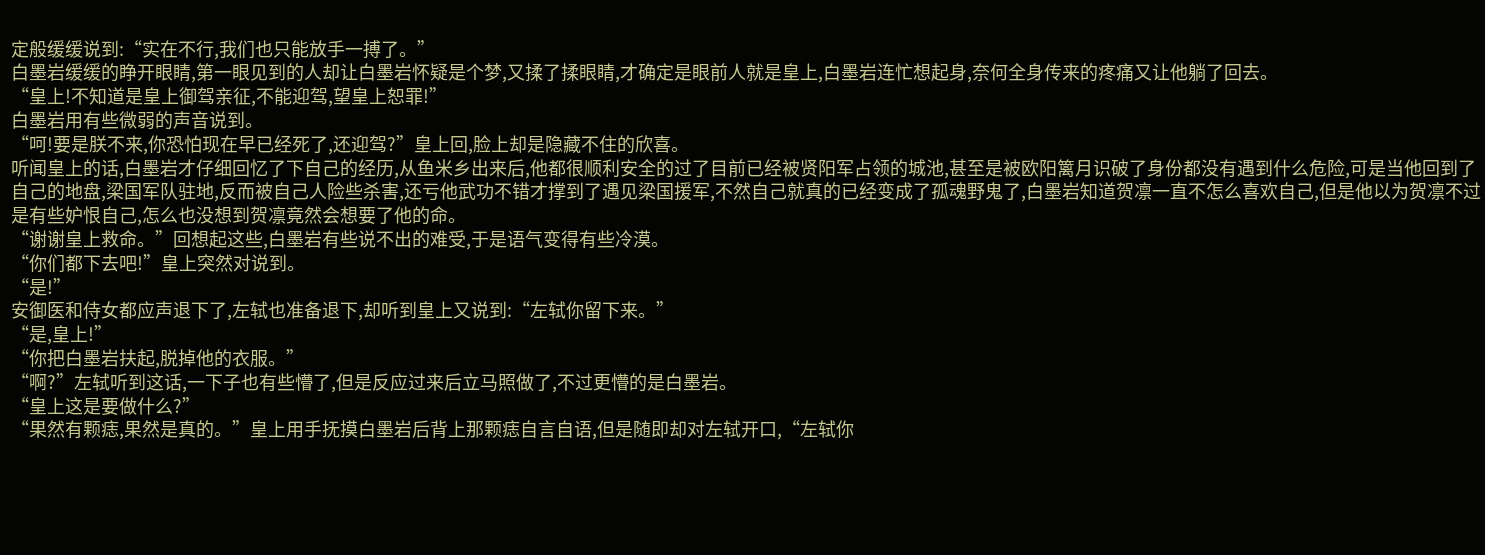定般缓缓说到:“实在不行,我们也只能放手一搏了。”
白墨岩缓缓的睁开眼睛,第一眼见到的人却让白墨岩怀疑是个梦,又揉了揉眼睛,才确定是眼前人就是皇上,白墨岩连忙想起身,奈何全身传来的疼痛又让他躺了回去。
“皇上!不知道是皇上御驾亲征,不能迎驾,望皇上恕罪!”
白墨岩用有些微弱的声音说到。
“呵!要是朕不来,你恐怕现在早已经死了,还迎驾?”皇上回,脸上却是隐藏不住的欣喜。
听闻皇上的话,白墨岩才仔细回忆了下自己的经历,从鱼米乡出来后,他都很顺利安全的过了目前已经被贤阳军占领的城池,甚至是被欧阳篱月识破了身份都没有遇到什么危险,可是当他回到了自己的地盘,梁国军队驻地,反而被自己人险些杀害,还亏他武功不错才撑到了遇见梁国援军,不然自己就真的已经变成了孤魂野鬼了,白墨岩知道贺凛一直不怎么喜欢自己,但是他以为贺凛不过是有些妒恨自己,怎么也没想到贺凛竟然会想要了他的命。
“谢谢皇上救命。”回想起这些,白墨岩有些说不出的难受,于是语气变得有些冷漠。
“你们都下去吧!”皇上突然对说到。
“是!”
安御医和侍女都应声退下了,左轼也准备退下,却听到皇上又说到:“左轼你留下来。”
“是,皇上!”
“你把白墨岩扶起,脱掉他的衣服。”
“啊?”左轼听到这话,一下子也有些懵了,但是反应过来后立马照做了,不过更懵的是白墨岩。
“皇上这是要做什么?”
“果然有颗痣,果然是真的。”皇上用手抚摸白墨岩后背上那颗痣自言自语,但是随即却对左轼开口,“左轼你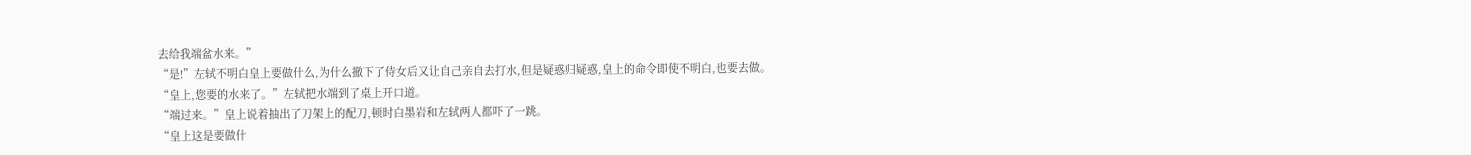去给我端盆水来。”
“是!”左轼不明白皇上要做什么,为什么撤下了侍女后又让自己亲自去打水,但是疑惑归疑惑,皇上的命令即使不明白,也要去做。
“皇上,您要的水来了。”左轼把水端到了桌上开口道。
“端过来。”皇上说着抽出了刀架上的配刀,顿时白墨岩和左轼两人都吓了一跳。
“皇上这是要做什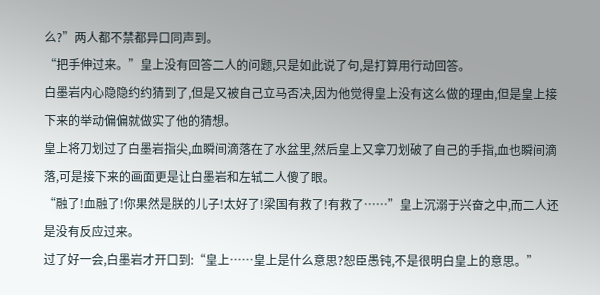么?”两人都不禁都异口同声到。
“把手伸过来。”皇上没有回答二人的问题,只是如此说了句,是打算用行动回答。
白墨岩内心隐隐约约猜到了,但是又被自己立马否决,因为他觉得皇上没有这么做的理由,但是皇上接下来的举动偏偏就做实了他的猜想。
皇上将刀划过了白墨岩指尖,血瞬间滴落在了水盆里,然后皇上又拿刀划破了自己的手指,血也瞬间滴落,可是接下来的画面更是让白墨岩和左轼二人傻了眼。
“融了!血融了!你果然是朕的儿子!太好了!梁国有救了!有救了……”皇上沉溺于兴奋之中,而二人还是没有反应过来。
过了好一会,白墨岩才开口到:“皇上……皇上是什么意思?恕臣愚钝,不是很明白皇上的意思。”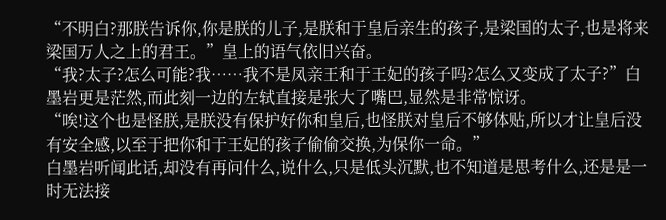“不明白?那朕告诉你,你是朕的儿子,是朕和于皇后亲生的孩子,是梁国的太子,也是将来梁国万人之上的君王。”皇上的语气依旧兴奋。
“我?太子?怎么可能?我……我不是凤亲王和于王妃的孩子吗?怎么又变成了太子?”白墨岩更是茫然,而此刻一边的左轼直接是张大了嘴巴,显然是非常惊讶。
“唉!这个也是怪朕,是朕没有保护好你和皇后,也怪朕对皇后不够体贴,所以才让皇后没有安全感,以至于把你和于王妃的孩子偷偷交换,为保你一命。”
白墨岩听闻此话,却没有再问什么,说什么,只是低头沉默,也不知道是思考什么,还是是一时无法接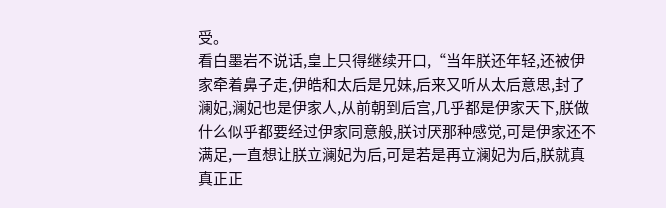受。
看白墨岩不说话,皇上只得继续开口,“当年朕还年轻,还被伊家牵着鼻子走,伊皓和太后是兄妹,后来又听从太后意思,封了澜妃,澜妃也是伊家人,从前朝到后宫,几乎都是伊家天下,朕做什么似乎都要经过伊家同意般,朕讨厌那种感觉,可是伊家还不满足,一直想让朕立澜妃为后,可是若是再立澜妃为后,朕就真真正正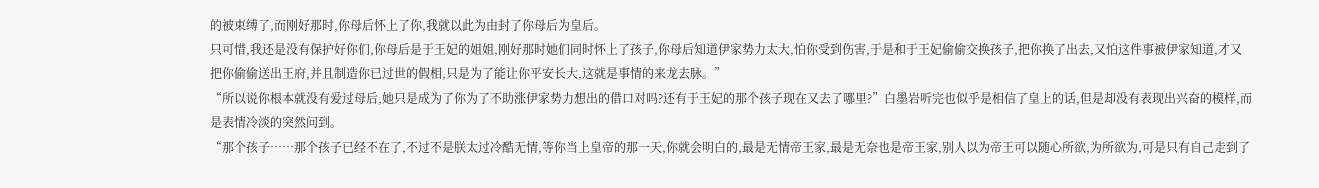的被束缚了,而刚好那时,你母后怀上了你,我就以此为由封了你母后为皇后。
只可惜,我还是没有保护好你们,你母后是于王妃的姐姐,刚好那时她们同时怀上了孩子,你母后知道伊家势力太大,怕你受到伤害,于是和于王妃偷偷交换孩子,把你换了出去,又怕这件事被伊家知道,才又把你偷偷送出王府,并且制造你已过世的假相,只是为了能让你平安长大,这就是事情的来龙去脉。”
“所以说你根本就没有爱过母后,她只是成为了你为了不助涨伊家势力想出的借口对吗?还有于王妃的那个孩子现在又去了哪里?”白墨岩听完也似乎是相信了皇上的话,但是却没有表现出兴奋的模样,而是表情冷淡的突然问到。
“那个孩子……那个孩子已经不在了,不过不是朕太过冷酷无情,等你当上皇帝的那一天,你就会明白的,最是无情帝王家,最是无奈也是帝王家,别人以为帝王可以随心所欲,为所欲为,可是只有自己走到了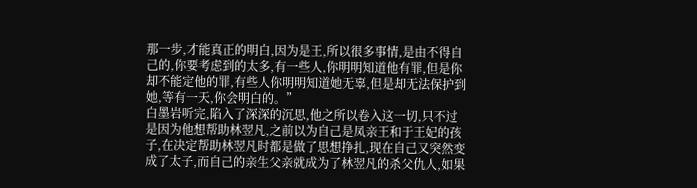那一步,才能真正的明白,因为是王,所以很多事情,是由不得自己的,你要考虑到的太多,有一些人,你明明知道他有罪,但是你却不能定他的罪,有些人你明明知道她无辜,但是却无法保护到她,等有一天,你会明白的。”
白墨岩听完,陷入了深深的沉思,他之所以卷入这一切,只不过是因为他想帮助林翌凡,之前以为自己是凤亲王和于王妃的孩子,在决定帮助林翌凡时都是做了思想挣扎,现在自己又突然变成了太子,而自己的亲生父亲就成为了林翌凡的杀父仇人,如果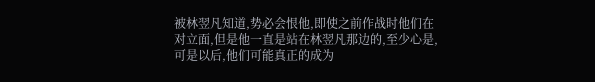被林翌凡知道,势必会恨他,即使之前作战时他们在对立面,但是他一直是站在林翌凡那边的,至少心是,可是以后,他们可能真正的成为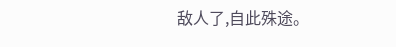敌人了,自此殊途。